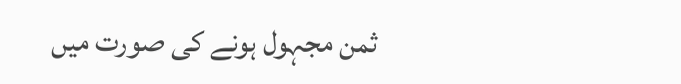ثمن مجہول ہونے کی صورت میں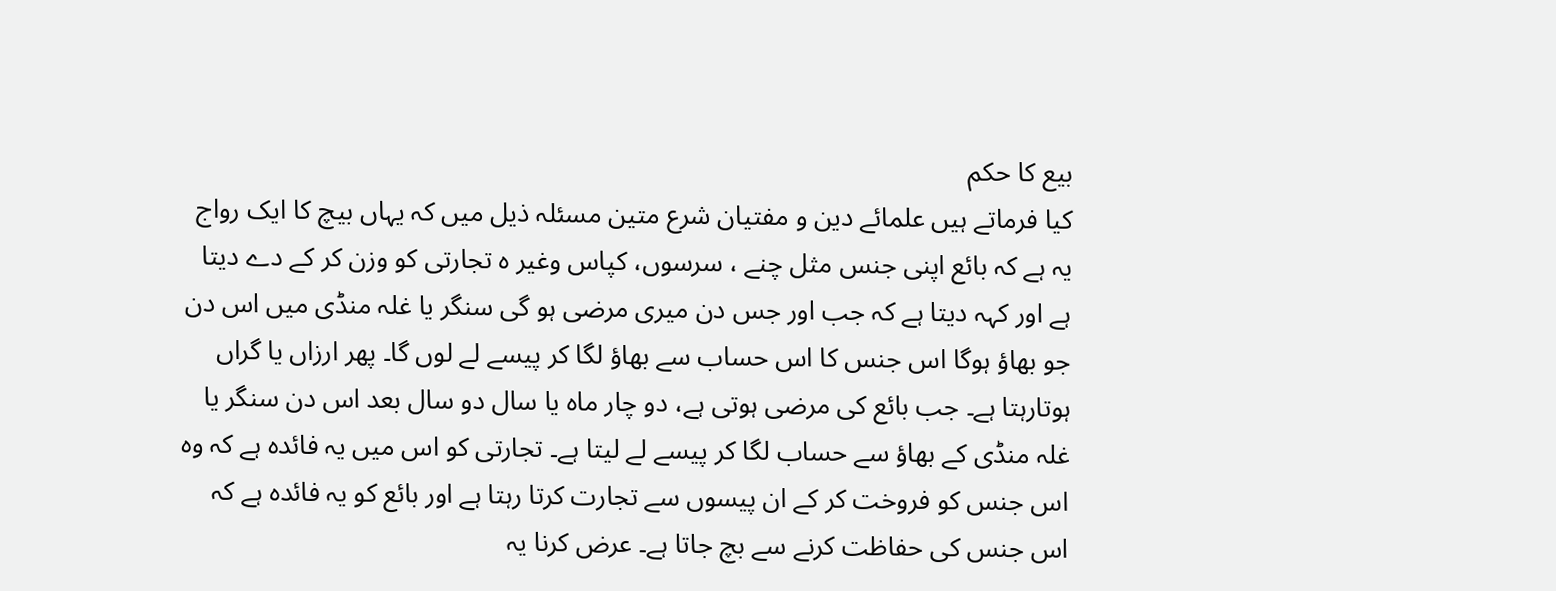بیع کا حکم
کیا فرماتے ہیں علمائے دین و مفتیان شرع متین مسئلہ ذیل میں کہ یہاں بیچ کا ایک رواج یہ ہے کہ بائع اپنی جنس مثل چنے ، سرسوں، کپاس وغیر ہ تجارتی کو وزن کر کے دے دیتا ہے اور کہہ دیتا ہے کہ جب اور جس دن میری مرضی ہو گی سنگر یا غلہ منڈی میں اس دن جو بھاؤ ہوگا اس جنس کا اس حساب سے بھاؤ لگا کر پیسے لے لوں گا۔ پھر ارزاں یا گراں ہوتارہتا ہے۔ جب بائع کی مرضی ہوتی ہے، دو چار ماہ یا سال دو سال بعد اس دن سنگر یا غلہ منڈی کے بھاؤ سے حساب لگا کر پیسے لے لیتا ہے۔ تجارتی کو اس میں یہ فائدہ ہے کہ وہ اس جنس کو فروخت کر کے ان پیسوں سے تجارت کرتا رہتا ہے اور بائع کو یہ فائدہ ہے کہ اس جنس کی حفاظت کرنے سے بچ جاتا ہے۔ عرض کرنا یہ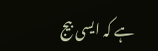ہے کہ ایسی بیج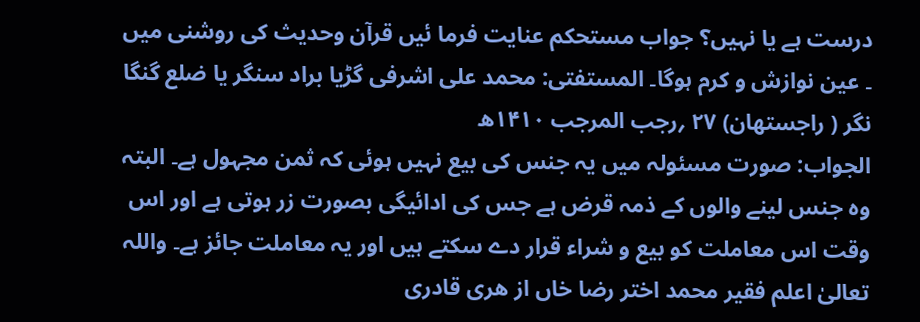درست ہے یا نہیں؟ جواب مستحکم عنایت فرما ئیں قرآن وحدیث کی روشنی میں ۔ عین نوازش و کرم ہوگا۔ المستفتی: محمد علی اشرفی گڑیا براد سنگر یا ضلع گنگا نگر ( راجستھان) ۲۷ ؍رجب المرجب ۱۴۱۰ھ
الجواب: صورت مسئولہ میں یہ جنس کی بیع نہیں ہوئی کہ ثمن مجہول ہے۔ البتہ وہ جنس لینے والوں کے ذمہ قرض ہے جس کی ادائیگی بصورت زر ہوتی ہے اور اس وقت اس معاملت کو بیع و شراء قرار دے سکتے ہیں اور یہ معاملت جائز ہے۔ واللہ تعالیٰ اعلم فقیر محمد اختر رضا خاں از هری قادری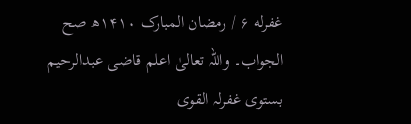غفرله ۶ / رمضان المبارک ۱۴۱۰ھ صح الجواب۔ واللہ تعالیٰ اعلم قاضی عبدالرحیم بستوی غفرلہ القوی